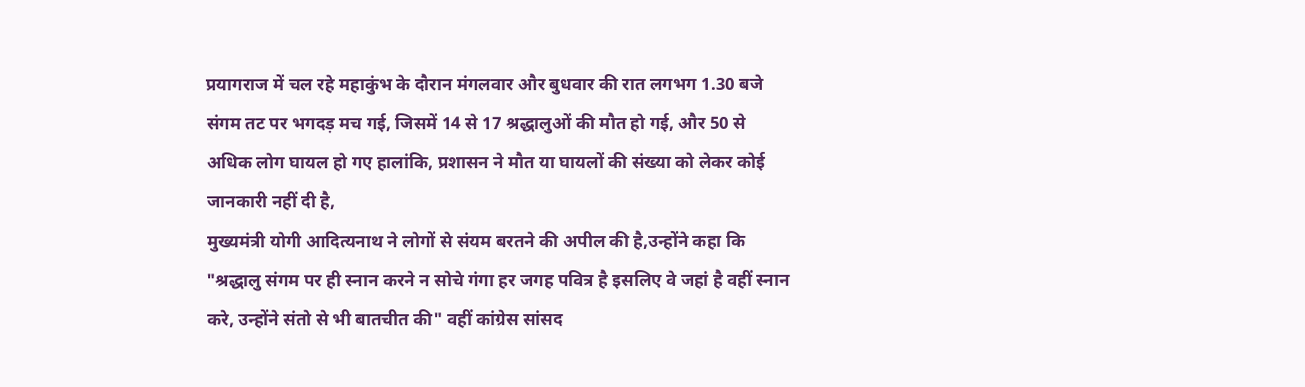प्रयागराज में चल रहे महाकुंभ के दौरान मंगलवार और बुधवार की रात लगभग 1.30 बजे संगम तट पर भगदड़ मच गई, जिसमें 14 से 17 श्रद्धालुओं की मौत हो गई, और 50 से अधिक लोग घायल हो गए हालांकि, प्रशासन ने मौत या घायलों की संख्या को लेकर कोई जानकारी नहीं दी है,
मुख्यमंत्री योगी आदित्यनाथ ने लोगों से संयम बरतने की अपील की है,उन्होंने कहा कि "श्रद्धालु संगम पर ही स्नान करने न सोचे गंगा हर जगह पवित्र है इसलिए वे जहां है वहीं स्नान करे, उन्होंने संतो से भी बातचीत की" वहीं कांग्रेस सांसद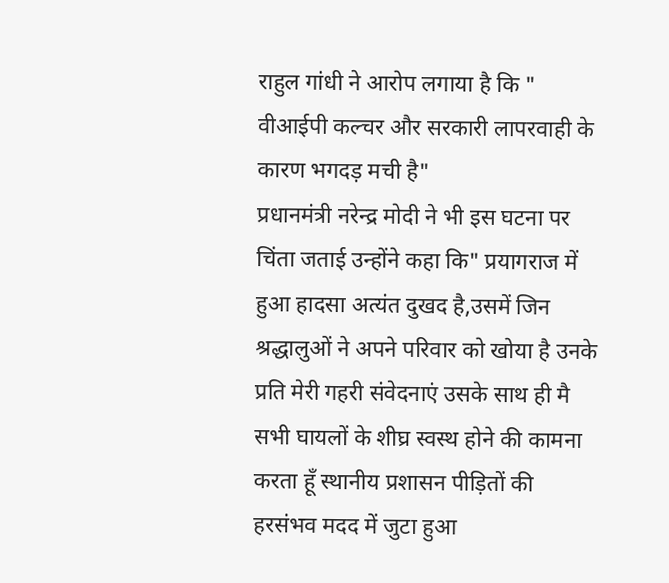राहुल गांधी ने आरोप लगाया है कि " वीआईपी कल्चर और सरकारी लापरवाही के कारण भगदड़ मची है"
प्रधानमंत्री नरेन्द्र मोदी ने भी इस घटना पर चिंता जताई उन्होंने कहा कि" प्रयागराज में हुआ हादसा अत्यंत दुखद है,उसमें जिन श्रद्धालुओं ने अपने परिवार को खोया है उनके प्रति मेरी गहरी संवेदनाएं उसके साथ ही मै सभी घायलों के शीघ्र स्वस्थ होने की कामना करता हूँ स्थानीय प्रशासन पीड़ितों की हरसंभव मदद में जुटा हुआ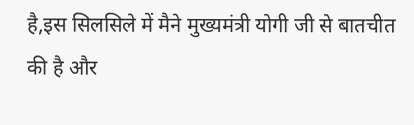है,इस सिलसिले में मैने मुख्यमंत्री योगी जी से बातचीत की है और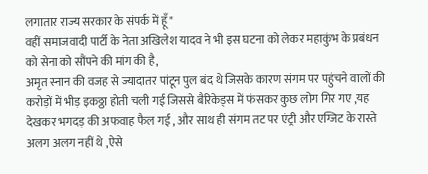लगातार राज्य सरकार के संपर्क में हूँ"
वहीं समाजवादी पार्टी के नेता अखिलेश यादव ने भी इस घटना को लेकर महाकुंभ के प्रबंधन को सेना को सौंपने की मांग की है,
अमृत स्नान की वजह से ज्यादातर पांटून पुल बंद थे जिसके कारण संगम पर पहुंचने वालों की करोड़ों में भीड़ इकठ्ठा होती चली गई जिससे बैरिकेड्स में फंसकर कुछ लोग गिर गए ,यह देखकर भगदड़ की अफवाह फैल गई , और साथ ही संगम तट पर एंट्री और एग्जिट के रास्ते अलग अलग नहीं थे ,ऐसे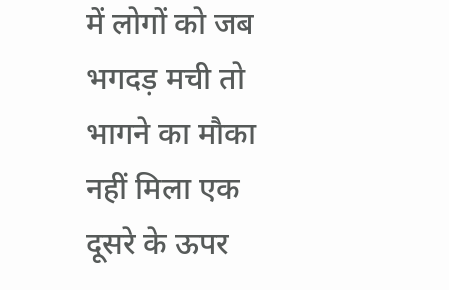में लोगों को जब भगदड़ मची तो भागने का मौका नहीं मिला एक दूसरे के ऊपर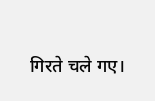गिरते चले गए।